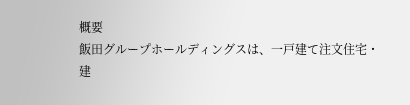概要
飯田グループホールディングスは、一戸建て注文住宅・建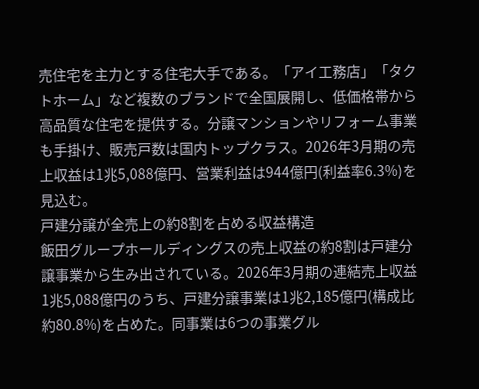売住宅を主力とする住宅大手である。「アイ工務店」「タクトホーム」など複数のブランドで全国展開し、低価格帯から高品質な住宅を提供する。分譲マンションやリフォーム事業も手掛け、販売戸数は国内トップクラス。2026年3月期の売上収益は1兆5,088億円、営業利益は944億円(利益率6.3%)を見込む。
戸建分譲が全売上の約8割を占める収益構造
飯田グループホールディングスの売上収益の約8割は戸建分譲事業から生み出されている。2026年3月期の連結売上収益1兆5,088億円のうち、戸建分譲事業は1兆2,185億円(構成比約80.8%)を占めた。同事業は6つの事業グル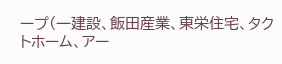ープ(一建設、飯田産業、東栄住宅、タクトホーム、アー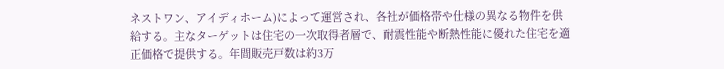ネストワン、アイディホーム)によって運営され、各社が価格帯や仕様の異なる物件を供給する。主なターゲットは住宅の一次取得者層で、耐震性能や断熱性能に優れた住宅を適正価格で提供する。年間販売戸数は約3万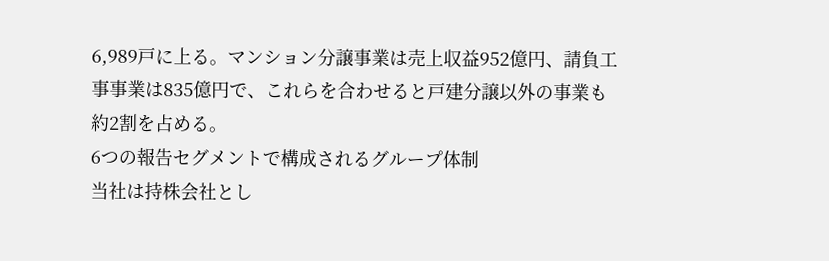6,989戸に上る。マンション分譲事業は売上収益952億円、請負工事事業は835億円で、これらを合わせると戸建分譲以外の事業も約2割を占める。
6つの報告セグメントで構成されるグループ体制
当社は持株会社とし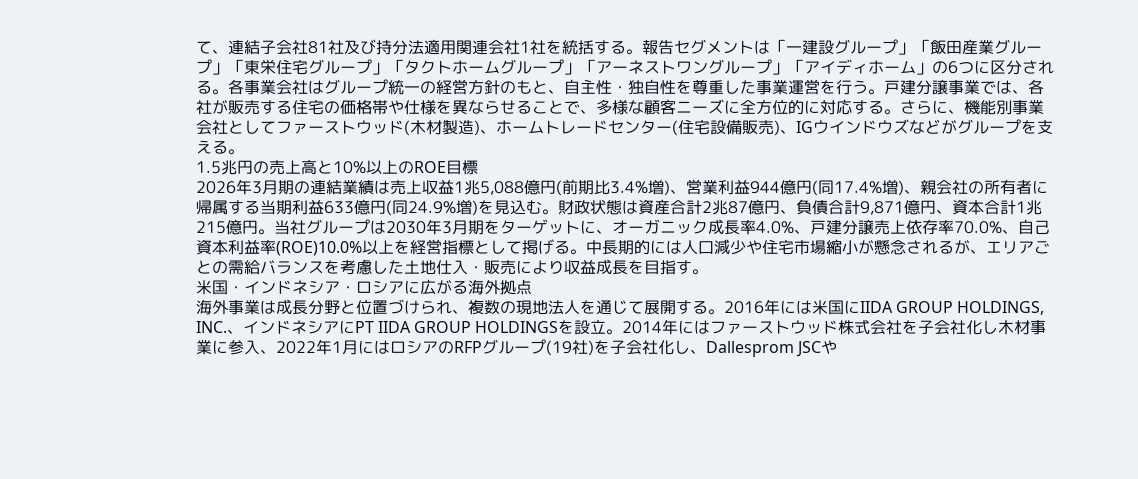て、連結子会社81社及び持分法適用関連会社1社を統括する。報告セグメントは「一建設グループ」「飯田産業グループ」「東栄住宅グループ」「タクトホームグループ」「アーネストワングループ」「アイディホーム」の6つに区分される。各事業会社はグループ統一の経営方針のもと、自主性・独自性を尊重した事業運営を行う。戸建分譲事業では、各社が販売する住宅の価格帯や仕様を異ならせることで、多様な顧客ニーズに全方位的に対応する。さらに、機能別事業会社としてファーストウッド(木材製造)、ホームトレードセンター(住宅設備販売)、IGウインドウズなどがグループを支える。
1.5兆円の売上高と10%以上のROE目標
2026年3月期の連結業績は売上収益1兆5,088億円(前期比3.4%増)、営業利益944億円(同17.4%増)、親会社の所有者に帰属する当期利益633億円(同24.9%増)を見込む。財政状態は資産合計2兆87億円、負債合計9,871億円、資本合計1兆215億円。当社グループは2030年3月期をターゲットに、オーガニック成長率4.0%、戸建分譲売上依存率70.0%、自己資本利益率(ROE)10.0%以上を経営指標として掲げる。中長期的には人口減少や住宅市場縮小が懸念されるが、エリアごとの需給バランスを考慮した土地仕入・販売により収益成長を目指す。
米国・インドネシア・ロシアに広がる海外拠点
海外事業は成長分野と位置づけられ、複数の現地法人を通じて展開する。2016年には米国にIIDA GROUP HOLDINGS, INC.、インドネシアにPT IIDA GROUP HOLDINGSを設立。2014年にはファーストウッド株式会社を子会社化し木材事業に参入、2022年1月にはロシアのRFPグループ(19社)を子会社化し、Dallesprom JSCや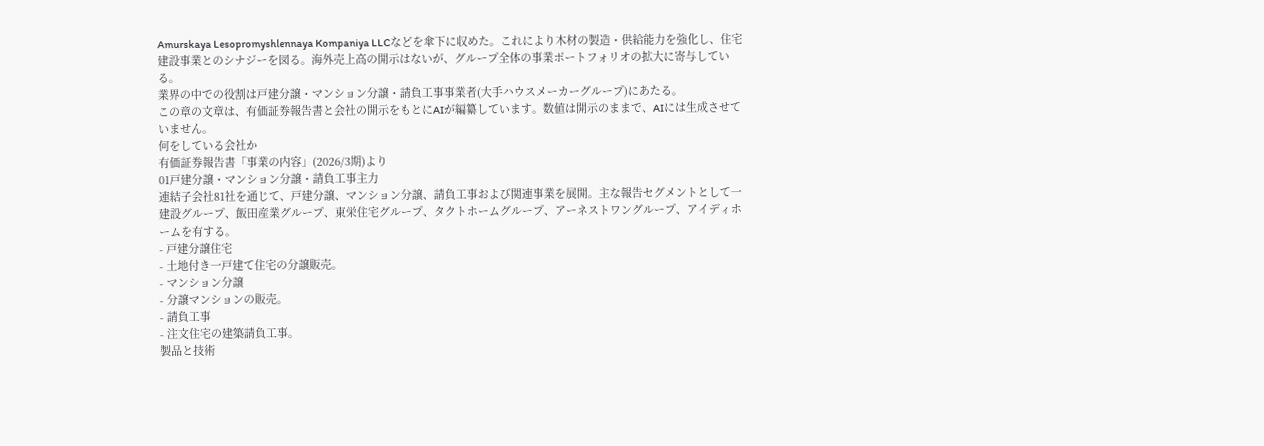Amurskaya Lesopromyshlennaya Kompaniya LLCなどを傘下に収めた。これにより木材の製造・供給能力を強化し、住宅建設事業とのシナジーを図る。海外売上高の開示はないが、グループ全体の事業ポートフォリオの拡大に寄与している。
業界の中での役割は戸建分譲・マンション分譲・請負工事事業者(大手ハウスメーカーグループ)にあたる。
この章の文章は、有価証券報告書と会社の開示をもとにAIが編纂しています。数値は開示のままで、AIには生成させていません。
何をしている会社か
有価証券報告書「事業の内容」(2026/3期)より
01戸建分譲・マンション分譲・請負工事主力
連結子会社81社を通じて、戸建分譲、マンション分譲、請負工事および関連事業を展開。主な報告セグメントとして一建設グループ、飯田産業グループ、東栄住宅グループ、タクトホームグループ、アーネストワングループ、アイディホームを有する。
- 戸建分譲住宅
- 土地付き一戸建て住宅の分譲販売。
- マンション分譲
- 分譲マンションの販売。
- 請負工事
- 注文住宅の建築請負工事。
製品と技術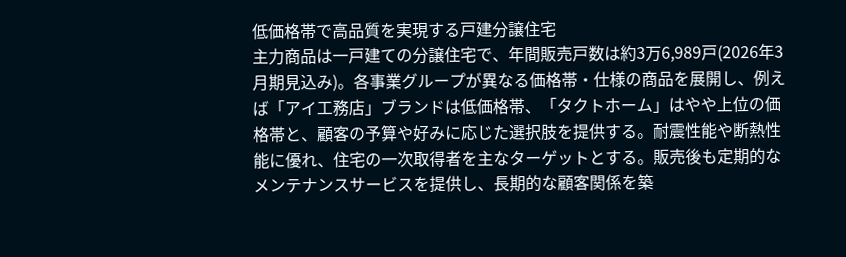低価格帯で高品質を実現する戸建分譲住宅
主力商品は一戸建ての分譲住宅で、年間販売戸数は約3万6,989戸(2026年3月期見込み)。各事業グループが異なる価格帯・仕様の商品を展開し、例えば「アイ工務店」ブランドは低価格帯、「タクトホーム」はやや上位の価格帯と、顧客の予算や好みに応じた選択肢を提供する。耐震性能や断熱性能に優れ、住宅の一次取得者を主なターゲットとする。販売後も定期的なメンテナンスサービスを提供し、長期的な顧客関係を築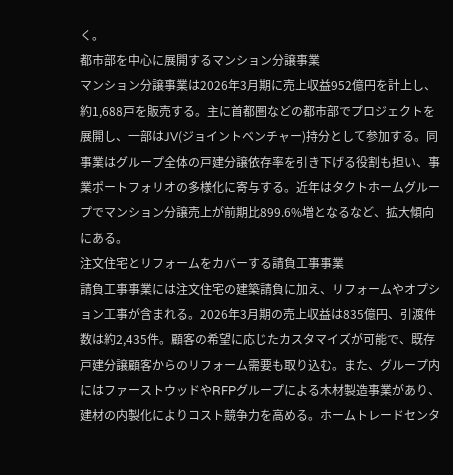く。
都市部を中心に展開するマンション分譲事業
マンション分譲事業は2026年3月期に売上収益952億円を計上し、約1,688戸を販売する。主に首都圏などの都市部でプロジェクトを展開し、一部はJV(ジョイントベンチャー)持分として参加する。同事業はグループ全体の戸建分譲依存率を引き下げる役割も担い、事業ポートフォリオの多様化に寄与する。近年はタクトホームグループでマンション分譲売上が前期比899.6%増となるなど、拡大傾向にある。
注文住宅とリフォームをカバーする請負工事事業
請負工事事業には注文住宅の建築請負に加え、リフォームやオプション工事が含まれる。2026年3月期の売上収益は835億円、引渡件数は約2,435件。顧客の希望に応じたカスタマイズが可能で、既存戸建分譲顧客からのリフォーム需要も取り込む。また、グループ内にはファーストウッドやRFPグループによる木材製造事業があり、建材の内製化によりコスト競争力を高める。ホームトレードセンタ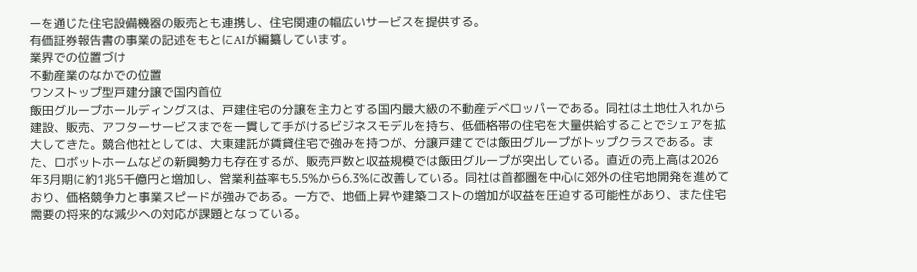ーを通じた住宅設備機器の販売とも連携し、住宅関連の幅広いサービスを提供する。
有価証券報告書の事業の記述をもとにAIが編纂しています。
業界での位置づけ
不動産業のなかでの位置
ワンストップ型戸建分譲で国内首位
飯田グループホールディングスは、戸建住宅の分譲を主力とする国内最大級の不動産デベロッパーである。同社は土地仕入れから建設、販売、アフターサービスまでを一貫して手がけるビジネスモデルを持ち、低価格帯の住宅を大量供給することでシェアを拡大してきた。競合他社としては、大東建託が賃貸住宅で強みを持つが、分譲戸建てでは飯田グループがトップクラスである。また、ロボットホームなどの新興勢力も存在するが、販売戸数と収益規模では飯田グループが突出している。直近の売上高は2026年3月期に約1兆5千億円と増加し、営業利益率も5.5%から6.3%に改善している。同社は首都圏を中心に郊外の住宅地開発を進めており、価格競争力と事業スピードが強みである。一方で、地価上昇や建築コストの増加が収益を圧迫する可能性があり、また住宅需要の将来的な減少への対応が課題となっている。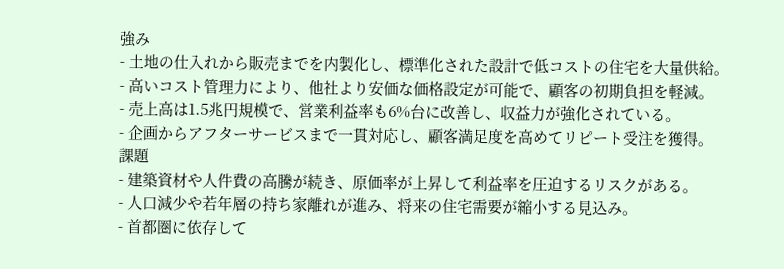強み
- 土地の仕入れから販売までを内製化し、標準化された設計で低コストの住宅を大量供給。
- 高いコスト管理力により、他社より安価な価格設定が可能で、顧客の初期負担を軽減。
- 売上高は1.5兆円規模で、営業利益率も6%台に改善し、収益力が強化されている。
- 企画からアフターサービスまで一貫対応し、顧客満足度を高めてリピート受注を獲得。
課題
- 建築資材や人件費の高騰が続き、原価率が上昇して利益率を圧迫するリスクがある。
- 人口減少や若年層の持ち家離れが進み、将来の住宅需要が縮小する見込み。
- 首都圏に依存して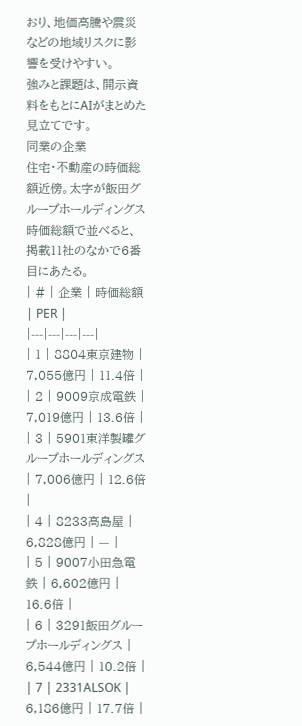おり、地価高騰や震災などの地域リスクに影響を受けやすい。
強みと課題は、開示資料をもとにAIがまとめた見立てです。
同業の企業
住宅・不動産の時価総額近傍。太字が飯田グループホールディングス
時価総額で並べると、掲載11社のなかで6番目にあたる。
| # | 企業 | 時価総額 | PER |
|---|---|---|---|
| 1 | 8804東京建物 | 7,055億円 | 11.4倍 |
| 2 | 9009京成電鉄 | 7,019億円 | 13.6倍 |
| 3 | 5901東洋製罐グループホールディングス | 7,006億円 | 12.6倍 |
| 4 | 8233高島屋 | 6,828億円 | — |
| 5 | 9007小田急電鉄 | 6,602億円 | 16.6倍 |
| 6 | 3291飯田グループホールディングス | 6,544億円 | 10.2倍 |
| 7 | 2331ALSOK | 6,186億円 | 17.7倍 |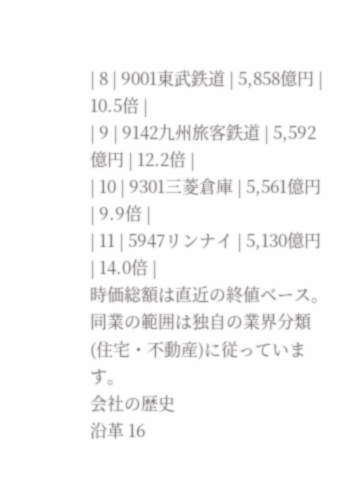| 8 | 9001東武鉄道 | 5,858億円 | 10.5倍 |
| 9 | 9142九州旅客鉄道 | 5,592億円 | 12.2倍 |
| 10 | 9301三菱倉庫 | 5,561億円 | 9.9倍 |
| 11 | 5947リンナイ | 5,130億円 | 14.0倍 |
時価総額は直近の終値ベース。同業の範囲は独自の業界分類(住宅・不動産)に従っています。
会社の歴史
沿革 16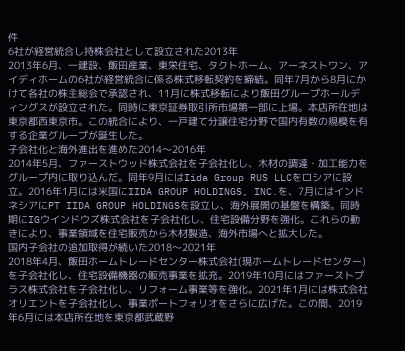件
6社が経営統合し持株会社として設立された2013年
2013年6月、一建設、飯田産業、東栄住宅、タクトホーム、アーネストワン、アイディホームの6社が経営統合に係る株式移転契約を締結。同年7月から8月にかけて各社の株主総会で承認され、11月に株式移転により飯田グループホールディングスが設立された。同時に東京証券取引所市場第一部に上場。本店所在地は東京都西東京市。この統合により、一戸建て分譲住宅分野で国内有数の規模を有する企業グループが誕生した。
子会社化と海外進出を進めた2014〜2016年
2014年5月、ファーストウッド株式会社を子会社化し、木材の調達・加工能力をグループ内に取り込んだ。同年9月にはIida Group RUS LLCをロシアに設立。2016年1月には米国にIIDA GROUP HOLDINGS, INC.を、7月にはインドネシアにPT IIDA GROUP HOLDINGSを設立し、海外展開の基盤を構築。同時期にIGウインドウズ株式会社を子会社化し、住宅設備分野を強化。これらの動きにより、事業領域を住宅販売から木材製造、海外市場へと拡大した。
国内子会社の追加取得が続いた2018〜2021年
2018年4月、飯田ホームトレードセンター株式会社(現ホームトレードセンター)を子会社化し、住宅設備機器の販売事業を拡充。2019年10月にはファーストプラス株式会社を子会社化し、リフォーム事業等を強化。2021年1月には株式会社オリエントを子会社化し、事業ポートフォリオをさらに広げた。この間、2019年6月には本店所在地を東京都武蔵野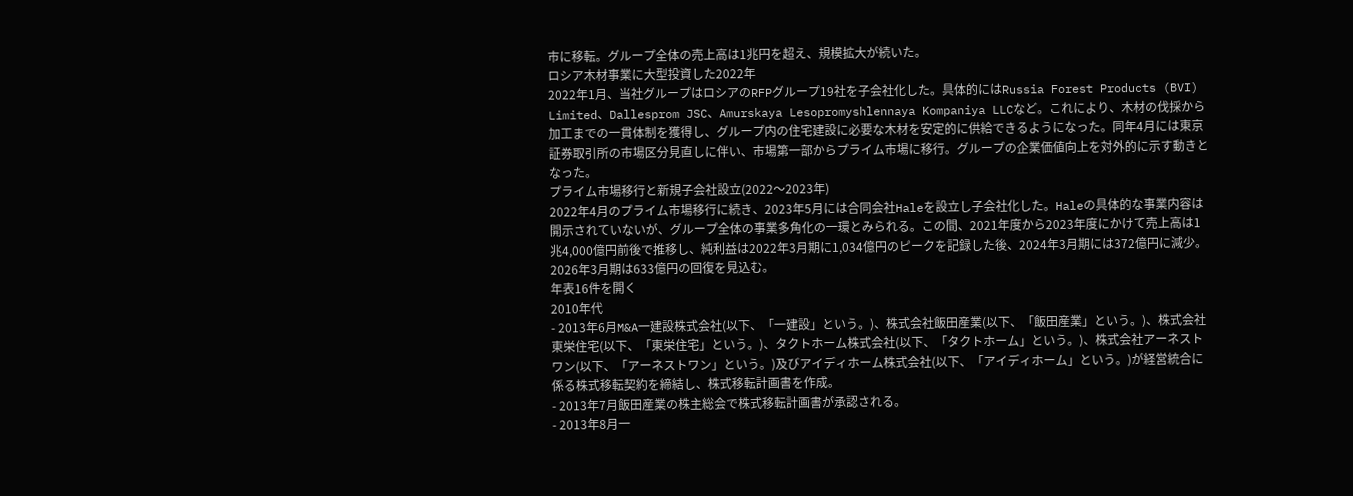市に移転。グループ全体の売上高は1兆円を超え、規模拡大が続いた。
ロシア木材事業に大型投資した2022年
2022年1月、当社グループはロシアのRFPグループ19社を子会社化した。具体的にはRussia Forest Products (BVI) Limited、Dallesprom JSC、Amurskaya Lesopromyshlennaya Kompaniya LLCなど。これにより、木材の伐採から加工までの一貫体制を獲得し、グループ内の住宅建設に必要な木材を安定的に供給できるようになった。同年4月には東京証券取引所の市場区分見直しに伴い、市場第一部からプライム市場に移行。グループの企業価値向上を対外的に示す動きとなった。
プライム市場移行と新規子会社設立(2022〜2023年)
2022年4月のプライム市場移行に続き、2023年5月には合同会社Haleを設立し子会社化した。Haleの具体的な事業内容は開示されていないが、グループ全体の事業多角化の一環とみられる。この間、2021年度から2023年度にかけて売上高は1兆4,000億円前後で推移し、純利益は2022年3月期に1,034億円のピークを記録した後、2024年3月期には372億円に減少。2026年3月期は633億円の回復を見込む。
年表16件を開く
2010年代
- 2013年6月M&A一建設株式会社(以下、「一建設」という。)、株式会社飯田産業(以下、「飯田産業」という。)、株式会社東栄住宅(以下、「東栄住宅」という。)、タクトホーム株式会社(以下、「タクトホーム」という。)、株式会社アーネストワン(以下、「アーネストワン」という。)及びアイディホーム株式会社(以下、「アイディホーム」という。)が経営統合に係る株式移転契約を締結し、株式移転計画書を作成。
- 2013年7月飯田産業の株主総会で株式移転計画書が承認される。
- 2013年8月一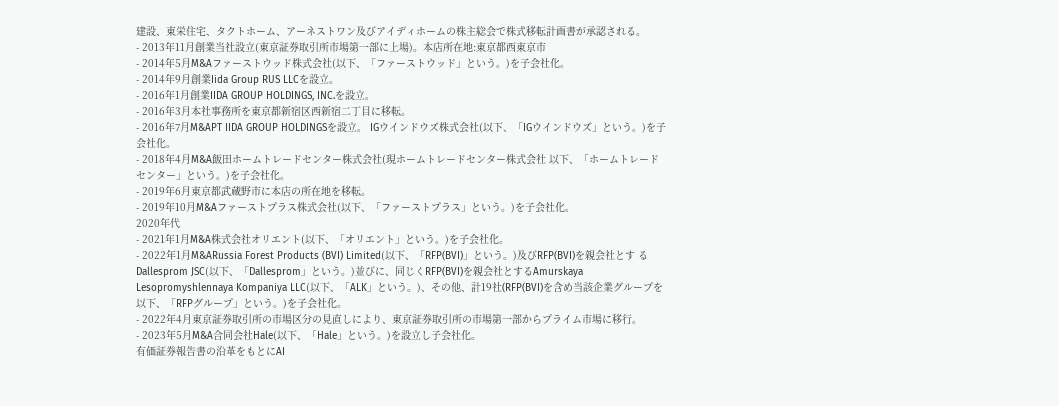建設、東栄住宅、タクトホーム、アーネストワン及びアイディホームの株主総会で株式移転計画書が承認される。
- 2013年11月創業当社設立(東京証券取引所市場第一部に上場)。本店所在地:東京都西東京市
- 2014年5月M&Aファーストウッド株式会社(以下、「ファーストウッド」という。)を子会社化。
- 2014年9月創業Iida Group RUS LLCを設立。
- 2016年1月創業IIDA GROUP HOLDINGS, INC.を設立。
- 2016年3月本社事務所を東京都新宿区西新宿二丁目に移転。
- 2016年7月M&APT IIDA GROUP HOLDINGSを設立。 IGウインドウズ株式会社(以下、「IGウインドウズ」という。)を子会社化。
- 2018年4月M&A飯田ホームトレードセンター株式会社(現ホームトレードセンター株式会社 以下、「ホームトレードセンター」という。)を子会社化。
- 2019年6月東京都武蔵野市に本店の所在地を移転。
- 2019年10月M&Aファーストプラス株式会社(以下、「ファーストプラス」という。)を子会社化。
2020年代
- 2021年1月M&A株式会社オリエント(以下、「オリエント」という。)を子会社化。
- 2022年1月M&ARussia Forest Products (BVI) Limited(以下、「RFP(BVI)」という。)及びRFP(BVI)を親会社とす るDallesprom JSC(以下、「Dallesprom」という。)並びに、同じくRFP(BVI)を親会社とするAmurskaya Lesopromyshlennaya Kompaniya LLC(以下、「ALK」という。)、その他、計19社(RFP(BVI)を含め当該企業グループを以下、「RFPグループ」という。)を子会社化。
- 2022年4月東京証券取引所の市場区分の見直しにより、東京証券取引所の市場第一部からプライム市場に移行。
- 2023年5月M&A合同会社Hale(以下、「Hale」という。)を設立し子会社化。
有価証券報告書の沿革をもとにAI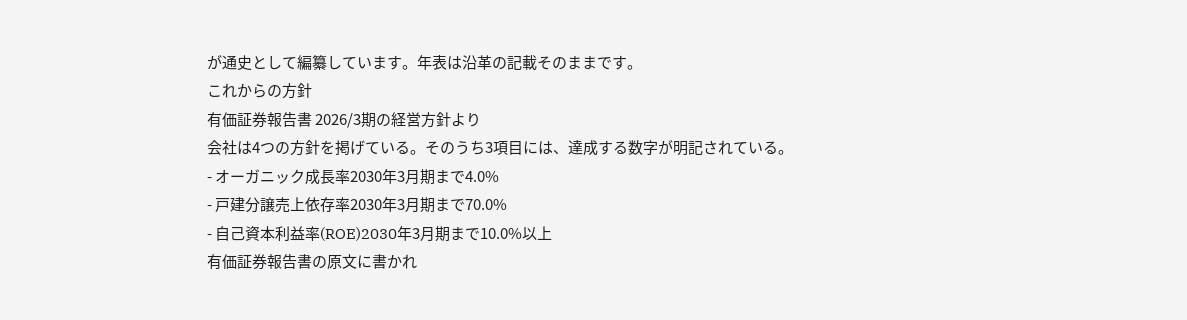が通史として編纂しています。年表は沿革の記載そのままです。
これからの方針
有価証券報告書 2026/3期の経営方針より
会社は4つの方針を掲げている。そのうち3項目には、達成する数字が明記されている。
- オーガニック成長率2030年3月期まで4.0%
- 戸建分譲売上依存率2030年3月期まで70.0%
- 自己資本利益率(ROE)2030年3月期まで10.0%以上
有価証券報告書の原文に書かれ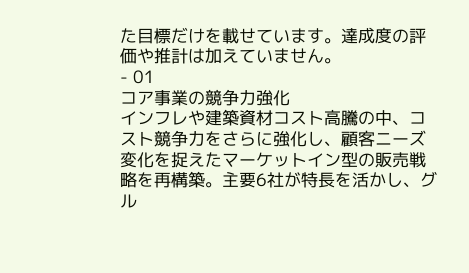た目標だけを載せています。達成度の評価や推計は加えていません。
- 01
コア事業の競争力強化
インフレや建築資材コスト高騰の中、コスト競争力をさらに強化し、顧客ニーズ変化を捉えたマーケットイン型の販売戦略を再構築。主要6社が特長を活かし、グル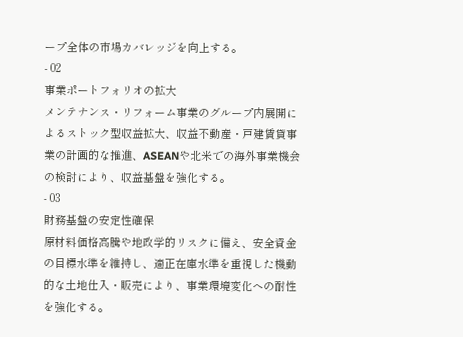ープ全体の市場カバレッジを向上する。
- 02
事業ポートフォリオの拡大
メンテナンス・リフォーム事業のグループ内展開によるストック型収益拡大、収益不動産・戸建賃貸事業の計画的な推進、ASEANや北米での海外事業機会の検討により、収益基盤を強化する。
- 03
財務基盤の安定性確保
原材料価格高騰や地政学的リスクに備え、安全資金の目標水準を維持し、適正在庫水準を重視した機動的な土地仕入・販売により、事業環境変化への耐性を強化する。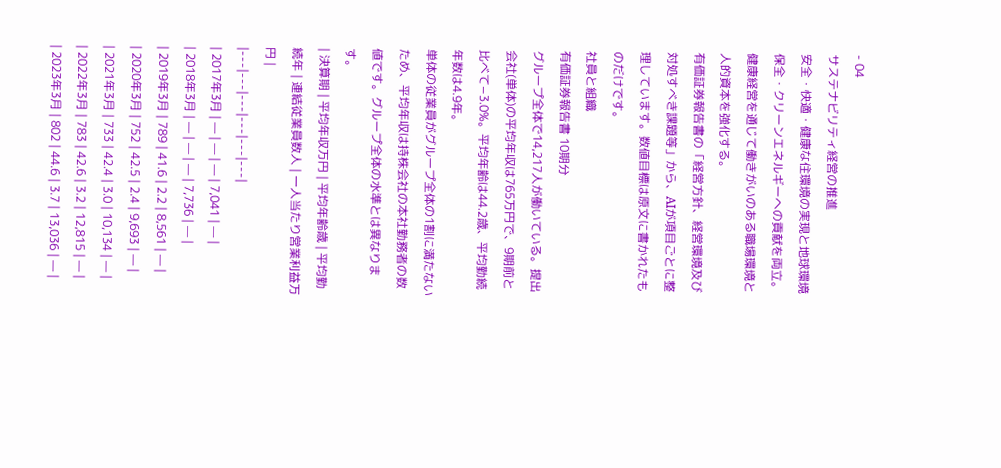- 04
サステナビリティ経営の推進
安全・快適・健康な住環境の実現と地球環境保全・クリーンエネルギーへの貢献を両立。健康経営を通じて働きがいのある職場環境と人的資本を強化する。
有価証券報告書の「経営方針、経営環境及び対処すべき課題等」から、AIが項目ごとに整理しています。数値目標は原文に書かれたものだけです。
社員と組織
有価証券報告書 10期分
グループ全体で14,217人が働いている。提出会社(単体)の平均年収は765万円で、9期前と比べて−3.0%。平均年齢は44.2歳、平均勤続年数は4.9年。
単体の従業員がグループ全体の1割に満たないため、平均年収は持株会社の本社勤務者の数値です。グループ全体の水準とは異なります。
| 決算期 | 平均年収万円 | 平均年齢歳 | 平均勤続年 | 連結従業員数人 | 一人当たり営業利益万円 |
|---|---|---|---|---|---|
| 2017年3月 | — | — | — | 7,041 | — |
| 2018年3月 | — | — | — | 7,736 | — |
| 2019年3月 | 789 | 41.6 | 2.2 | 8,561 | — |
| 2020年3月 | 752 | 42.5 | 2.4 | 9,693 | — |
| 2021年3月 | 733 | 42.4 | 3.0 | 10,134 | — |
| 2022年3月 | 783 | 42.6 | 3.2 | 12,815 | — |
| 2023年3月 | 802 | 44.6 | 3.7 | 13,036 | — |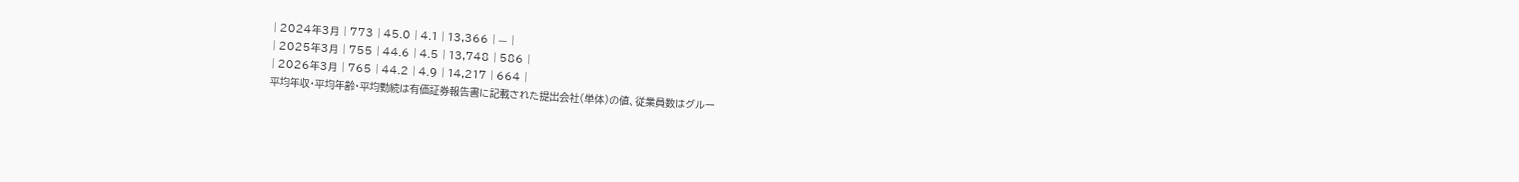| 2024年3月 | 773 | 45.0 | 4.1 | 13,366 | — |
| 2025年3月 | 755 | 44.6 | 4.5 | 13,748 | 586 |
| 2026年3月 | 765 | 44.2 | 4.9 | 14,217 | 664 |
平均年収・平均年齢・平均勤続は有価証券報告書に記載された提出会社(単体)の値、従業員数はグルー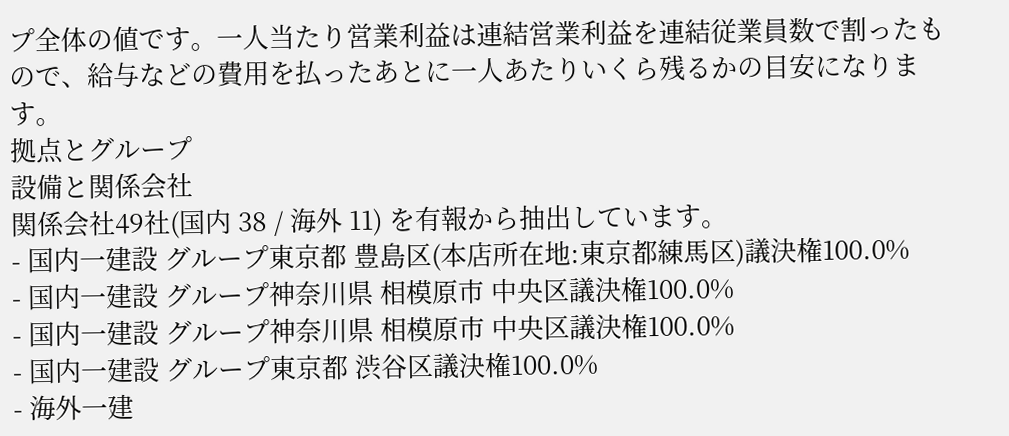プ全体の値です。一人当たり営業利益は連結営業利益を連結従業員数で割ったもので、給与などの費用を払ったあとに一人あたりいくら残るかの目安になります。
拠点とグループ
設備と関係会社
関係会社49社(国内 38 / 海外 11) を有報から抽出しています。
- 国内一建設 グループ東京都 豊島区(本店所在地:東京都練馬区)議決権100.0%
- 国内一建設 グループ神奈川県 相模原市 中央区議決権100.0%
- 国内一建設 グループ神奈川県 相模原市 中央区議決権100.0%
- 国内一建設 グループ東京都 渋谷区議決権100.0%
- 海外一建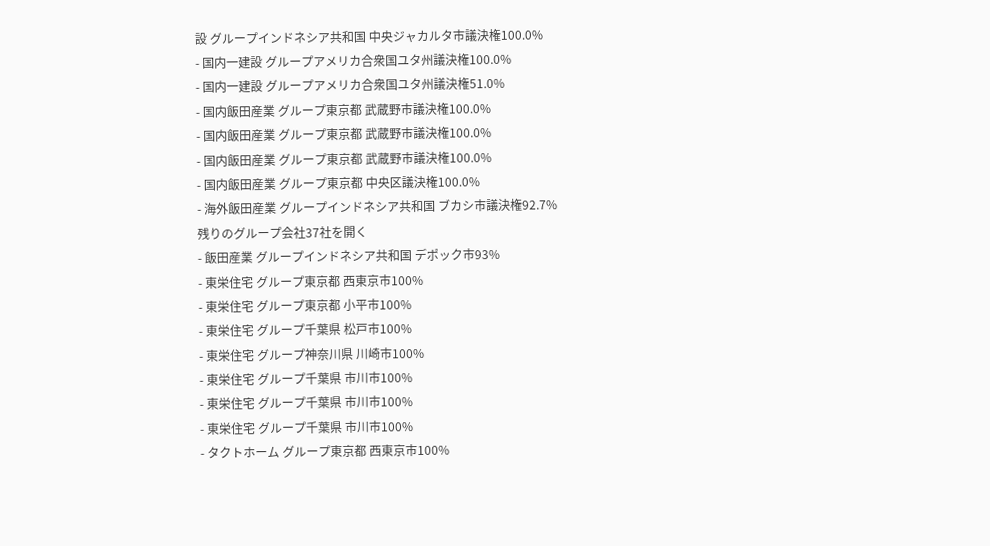設 グループインドネシア共和国 中央ジャカルタ市議決権100.0%
- 国内一建設 グループアメリカ合衆国ユタ州議決権100.0%
- 国内一建設 グループアメリカ合衆国ユタ州議決権51.0%
- 国内飯田産業 グループ東京都 武蔵野市議決権100.0%
- 国内飯田産業 グループ東京都 武蔵野市議決権100.0%
- 国内飯田産業 グループ東京都 武蔵野市議決権100.0%
- 国内飯田産業 グループ東京都 中央区議決権100.0%
- 海外飯田産業 グループインドネシア共和国 ブカシ市議決権92.7%
残りのグループ会社37社を開く
- 飯田産業 グループインドネシア共和国 デポック市93%
- 東栄住宅 グループ東京都 西東京市100%
- 東栄住宅 グループ東京都 小平市100%
- 東栄住宅 グループ千葉県 松戸市100%
- 東栄住宅 グループ神奈川県 川崎市100%
- 東栄住宅 グループ千葉県 市川市100%
- 東栄住宅 グループ千葉県 市川市100%
- 東栄住宅 グループ千葉県 市川市100%
- タクトホーム グループ東京都 西東京市100%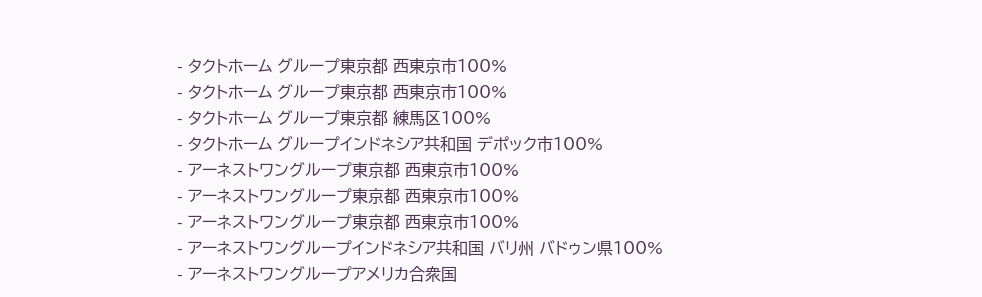- タクトホーム グループ東京都 西東京市100%
- タクトホーム グループ東京都 西東京市100%
- タクトホーム グループ東京都 練馬区100%
- タクトホーム グループインドネシア共和国 デポック市100%
- アーネストワングループ東京都 西東京市100%
- アーネストワングループ東京都 西東京市100%
- アーネストワングループ東京都 西東京市100%
- アーネストワングループインドネシア共和国 バリ州 バドゥン県100%
- アーネストワングループアメリカ合衆国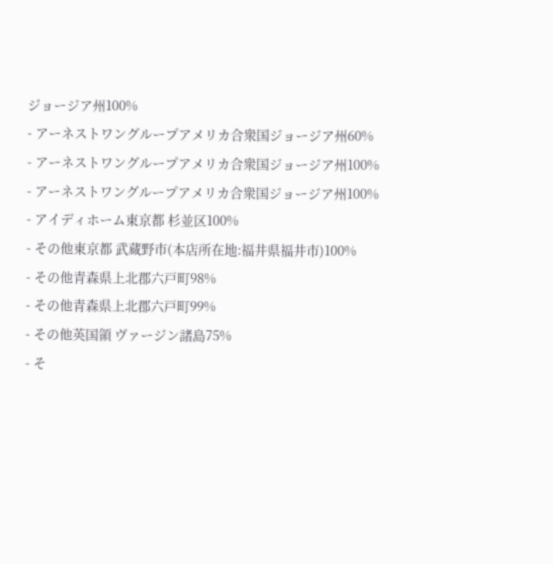ジョージア州100%
- アーネストワングループアメリカ合衆国ジョージア州60%
- アーネストワングループアメリカ合衆国ジョージア州100%
- アーネストワングループアメリカ合衆国ジョージア州100%
- アイディホーム東京都 杉並区100%
- その他東京都 武蔵野市(本店所在地:福井県福井市)100%
- その他青森県上北郡六戸町98%
- その他青森県上北郡六戸町99%
- その他英国領 ヴァージン諸島75%
- そ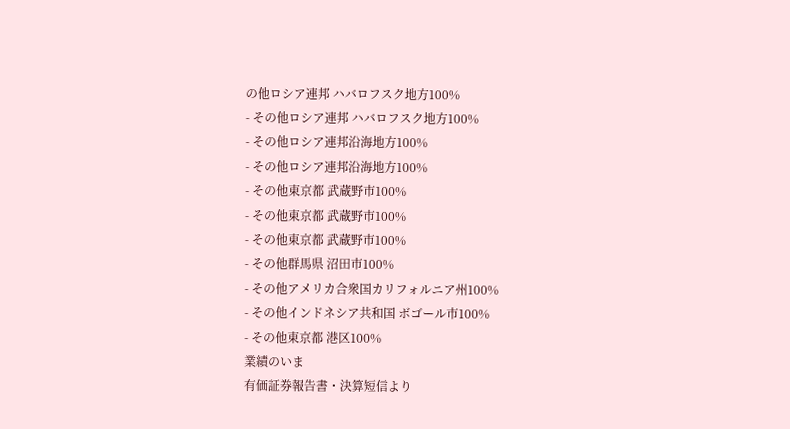の他ロシア連邦 ハバロフスク地方100%
- その他ロシア連邦 ハバロフスク地方100%
- その他ロシア連邦沿海地方100%
- その他ロシア連邦沿海地方100%
- その他東京都 武蔵野市100%
- その他東京都 武蔵野市100%
- その他東京都 武蔵野市100%
- その他群馬県 沼田市100%
- その他アメリカ合衆国カリフォルニア州100%
- その他インドネシア共和国 ボゴール市100%
- その他東京都 港区100%
業績のいま
有価証券報告書・決算短信より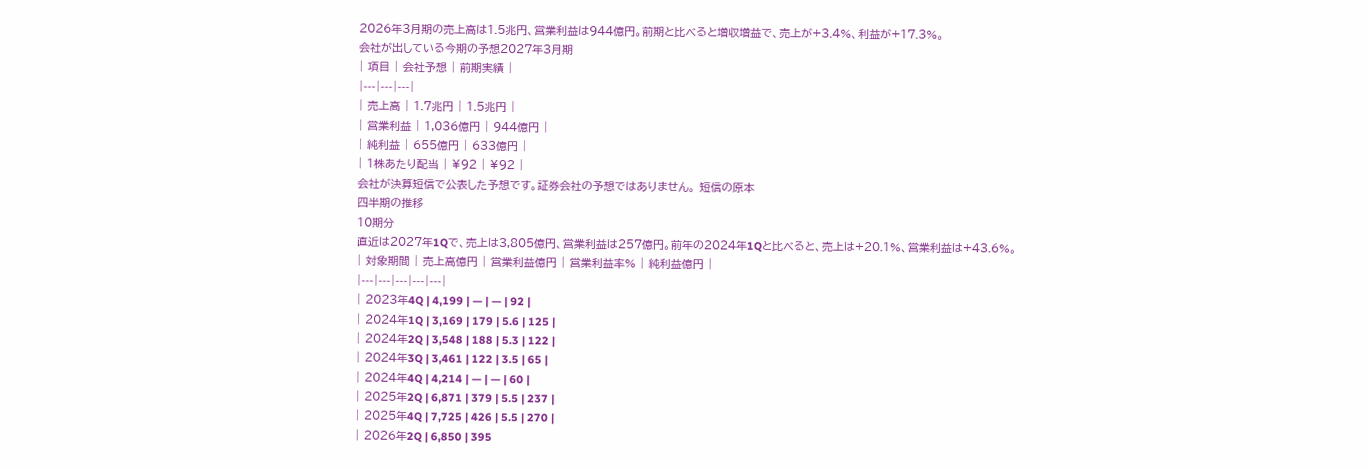2026年3月期の売上高は1.5兆円、営業利益は944億円。前期と比べると増収増益で、売上が+3.4%、利益が+17.3%。
会社が出している今期の予想2027年3月期
| 項目 | 会社予想 | 前期実績 |
|---|---|---|
| 売上高 | 1.7兆円 | 1.5兆円 |
| 営業利益 | 1,036億円 | 944億円 |
| 純利益 | 655億円 | 633億円 |
| 1株あたり配当 | ¥92 | ¥92 |
会社が決算短信で公表した予想です。証券会社の予想ではありません。 短信の原本
四半期の推移
10期分
直近は2027年1Qで、売上は3,805億円、営業利益は257億円。前年の2024年1Qと比べると、売上は+20.1%、営業利益は+43.6%。
| 対象期間 | 売上高億円 | 営業利益億円 | 営業利益率% | 純利益億円 |
|---|---|---|---|---|
| 2023年4Q | 4,199 | — | — | 92 |
| 2024年1Q | 3,169 | 179 | 5.6 | 125 |
| 2024年2Q | 3,548 | 188 | 5.3 | 122 |
| 2024年3Q | 3,461 | 122 | 3.5 | 65 |
| 2024年4Q | 4,214 | — | — | 60 |
| 2025年2Q | 6,871 | 379 | 5.5 | 237 |
| 2025年4Q | 7,725 | 426 | 5.5 | 270 |
| 2026年2Q | 6,850 | 395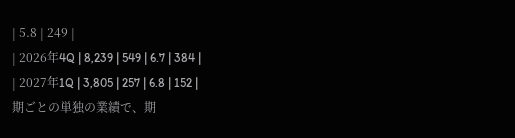| 5.8 | 249 |
| 2026年4Q | 8,239 | 549 | 6.7 | 384 |
| 2027年1Q | 3,805 | 257 | 6.8 | 152 |
期ごとの単独の業績で、期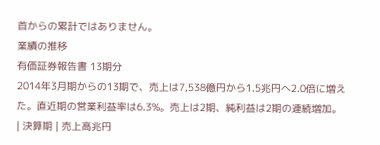首からの累計ではありません。
業績の推移
有価証券報告書 13期分
2014年3月期からの13期で、売上は7,538億円から1.5兆円へ2.0倍に増えた。直近期の営業利益率は6.3%。売上は2期、純利益は2期の連続増加。
| 決算期 | 売上高兆円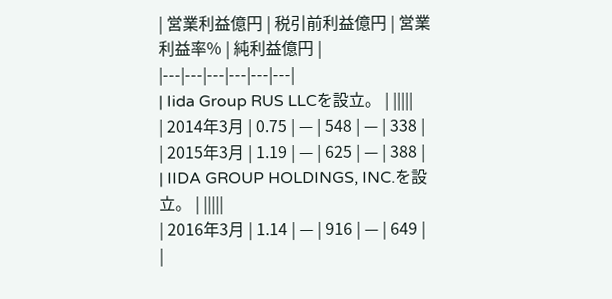| 営業利益億円 | 税引前利益億円 | 営業利益率% | 純利益億円 |
|---|---|---|---|---|---|
| Iida Group RUS LLCを設立。 | |||||
| 2014年3月 | 0.75 | — | 548 | — | 338 |
| 2015年3月 | 1.19 | — | 625 | — | 388 |
| IIDA GROUP HOLDINGS, INC.を設立。 | |||||
| 2016年3月 | 1.14 | — | 916 | — | 649 |
|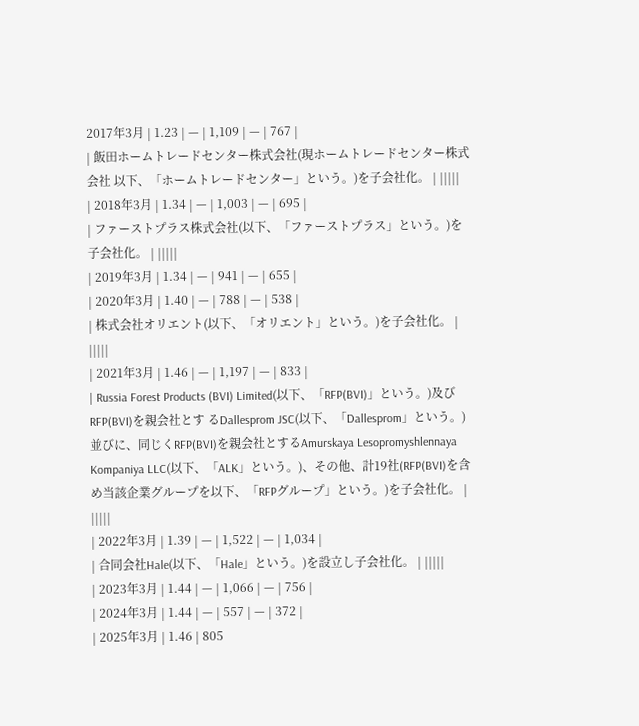2017年3月 | 1.23 | — | 1,109 | — | 767 |
| 飯田ホームトレードセンター株式会社(現ホームトレードセンター株式会社 以下、「ホームトレードセンター」という。)を子会社化。 | |||||
| 2018年3月 | 1.34 | — | 1,003 | — | 695 |
| ファーストプラス株式会社(以下、「ファーストプラス」という。)を子会社化。 | |||||
| 2019年3月 | 1.34 | — | 941 | — | 655 |
| 2020年3月 | 1.40 | — | 788 | — | 538 |
| 株式会社オリエント(以下、「オリエント」という。)を子会社化。 | |||||
| 2021年3月 | 1.46 | — | 1,197 | — | 833 |
| Russia Forest Products (BVI) Limited(以下、「RFP(BVI)」という。)及びRFP(BVI)を親会社とす るDallesprom JSC(以下、「Dallesprom」という。)並びに、同じくRFP(BVI)を親会社とするAmurskaya Lesopromyshlennaya Kompaniya LLC(以下、「ALK」という。)、その他、計19社(RFP(BVI)を含め当該企業グループを以下、「RFPグループ」という。)を子会社化。 | |||||
| 2022年3月 | 1.39 | — | 1,522 | — | 1,034 |
| 合同会社Hale(以下、「Hale」という。)を設立し子会社化。 | |||||
| 2023年3月 | 1.44 | — | 1,066 | — | 756 |
| 2024年3月 | 1.44 | — | 557 | — | 372 |
| 2025年3月 | 1.46 | 805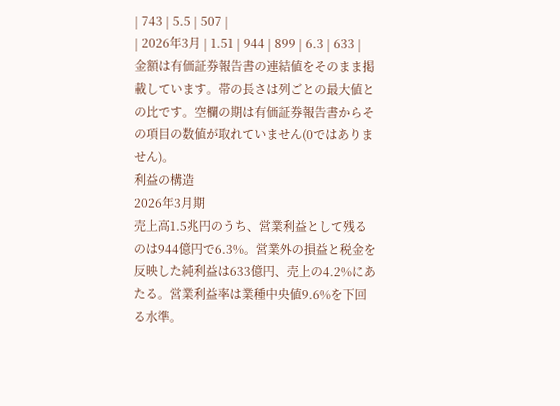| 743 | 5.5 | 507 |
| 2026年3月 | 1.51 | 944 | 899 | 6.3 | 633 |
金額は有価証券報告書の連結値をそのまま掲載しています。帯の長さは列ごとの最大値との比です。空欄の期は有価証券報告書からその項目の数値が取れていません(0ではありません)。
利益の構造
2026年3月期
売上高1.5兆円のうち、営業利益として残るのは944億円で6.3%。営業外の損益と税金を反映した純利益は633億円、売上の4.2%にあたる。営業利益率は業種中央値9.6%を下回る水準。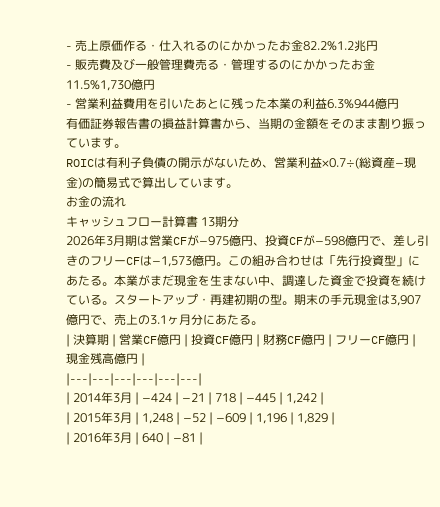- 売上原価作る・仕入れるのにかかったお金82.2%1.2兆円
- 販売費及び一般管理費売る・管理するのにかかったお金11.5%1,730億円
- 営業利益費用を引いたあとに残った本業の利益6.3%944億円
有価証券報告書の損益計算書から、当期の金額をそのまま割り振っています。
ROICは有利子負債の開示がないため、営業利益×0.7÷(総資産−現金)の簡易式で算出しています。
お金の流れ
キャッシュフロー計算書 13期分
2026年3月期は営業CFが−975億円、投資CFが−598億円で、差し引きのフリーCFは−1,573億円。この組み合わせは「先行投資型」にあたる。本業がまだ現金を生まない中、調達した資金で投資を続けている。スタートアップ・再建初期の型。期末の手元現金は3,907億円で、売上の3.1ヶ月分にあたる。
| 決算期 | 営業CF億円 | 投資CF億円 | 財務CF億円 | フリーCF億円 | 現金残高億円 |
|---|---|---|---|---|---|
| 2014年3月 | −424 | −21 | 718 | −445 | 1,242 |
| 2015年3月 | 1,248 | −52 | −609 | 1,196 | 1,829 |
| 2016年3月 | 640 | −81 |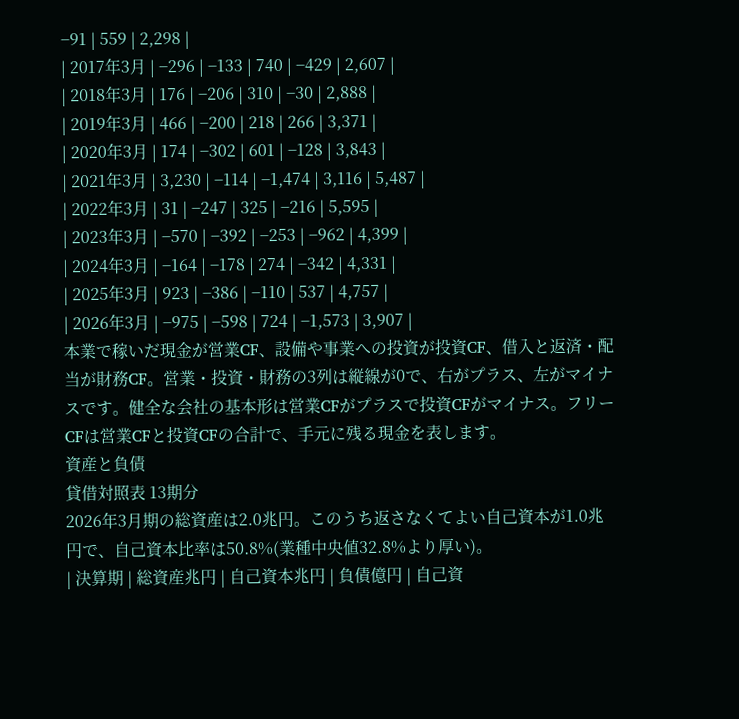−91 | 559 | 2,298 |
| 2017年3月 | −296 | −133 | 740 | −429 | 2,607 |
| 2018年3月 | 176 | −206 | 310 | −30 | 2,888 |
| 2019年3月 | 466 | −200 | 218 | 266 | 3,371 |
| 2020年3月 | 174 | −302 | 601 | −128 | 3,843 |
| 2021年3月 | 3,230 | −114 | −1,474 | 3,116 | 5,487 |
| 2022年3月 | 31 | −247 | 325 | −216 | 5,595 |
| 2023年3月 | −570 | −392 | −253 | −962 | 4,399 |
| 2024年3月 | −164 | −178 | 274 | −342 | 4,331 |
| 2025年3月 | 923 | −386 | −110 | 537 | 4,757 |
| 2026年3月 | −975 | −598 | 724 | −1,573 | 3,907 |
本業で稼いだ現金が営業CF、設備や事業への投資が投資CF、借入と返済・配当が財務CF。営業・投資・財務の3列は縦線が0で、右がプラス、左がマイナスです。健全な会社の基本形は営業CFがプラスで投資CFがマイナス。フリーCFは営業CFと投資CFの合計で、手元に残る現金を表します。
資産と負債
貸借対照表 13期分
2026年3月期の総資産は2.0兆円。このうち返さなくてよい自己資本が1.0兆円で、自己資本比率は50.8%(業種中央値32.8%より厚い)。
| 決算期 | 総資産兆円 | 自己資本兆円 | 負債億円 | 自己資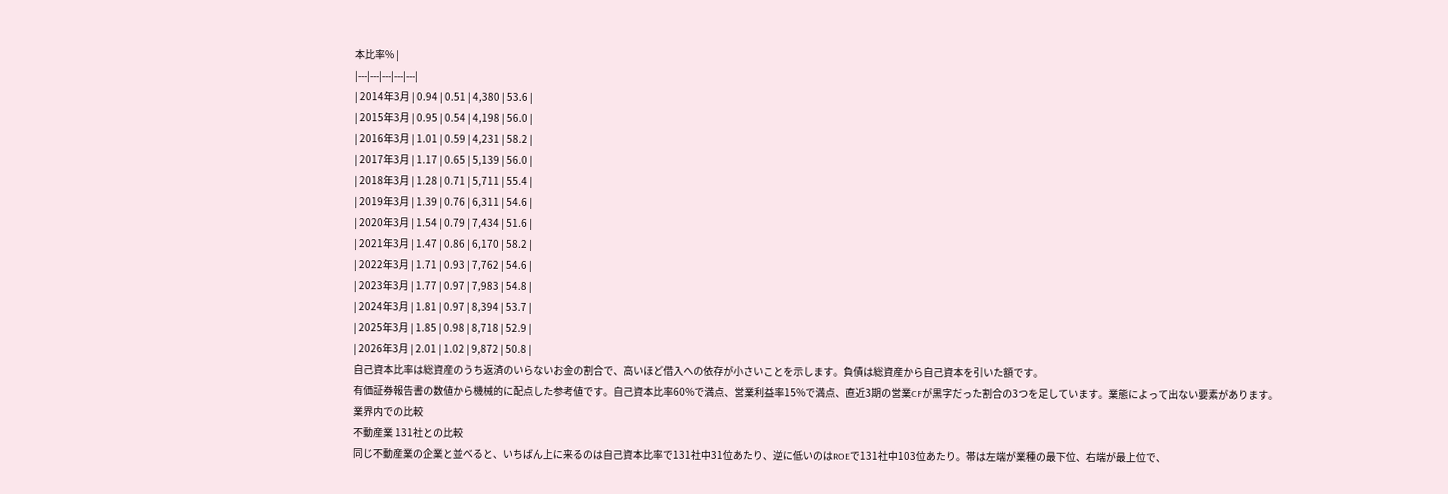本比率% |
|---|---|---|---|---|
| 2014年3月 | 0.94 | 0.51 | 4,380 | 53.6 |
| 2015年3月 | 0.95 | 0.54 | 4,198 | 56.0 |
| 2016年3月 | 1.01 | 0.59 | 4,231 | 58.2 |
| 2017年3月 | 1.17 | 0.65 | 5,139 | 56.0 |
| 2018年3月 | 1.28 | 0.71 | 5,711 | 55.4 |
| 2019年3月 | 1.39 | 0.76 | 6,311 | 54.6 |
| 2020年3月 | 1.54 | 0.79 | 7,434 | 51.6 |
| 2021年3月 | 1.47 | 0.86 | 6,170 | 58.2 |
| 2022年3月 | 1.71 | 0.93 | 7,762 | 54.6 |
| 2023年3月 | 1.77 | 0.97 | 7,983 | 54.8 |
| 2024年3月 | 1.81 | 0.97 | 8,394 | 53.7 |
| 2025年3月 | 1.85 | 0.98 | 8,718 | 52.9 |
| 2026年3月 | 2.01 | 1.02 | 9,872 | 50.8 |
自己資本比率は総資産のうち返済のいらないお金の割合で、高いほど借入への依存が小さいことを示します。負債は総資産から自己資本を引いた額です。
有価証券報告書の数値から機械的に配点した参考値です。自己資本比率60%で満点、営業利益率15%で満点、直近3期の営業CFが黒字だった割合の3つを足しています。業態によって出ない要素があります。
業界内での比較
不動産業 131社との比較
同じ不動産業の企業と並べると、いちばん上に来るのは自己資本比率で131社中31位あたり、逆に低いのはROEで131社中103位あたり。帯は左端が業種の最下位、右端が最上位で、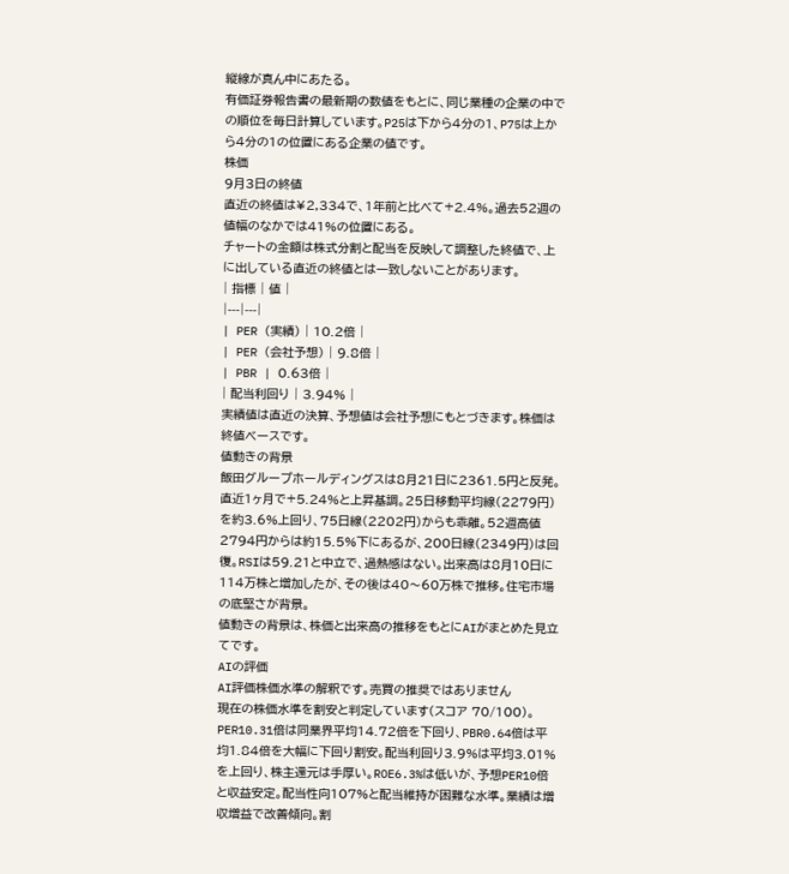縦線が真ん中にあたる。
有価証券報告書の最新期の数値をもとに、同じ業種の企業の中での順位を毎日計算しています。P25は下から4分の1、P75は上から4分の1の位置にある企業の値です。
株価
9月3日の終値
直近の終値は¥2,334で、1年前と比べて+2.4%。過去52週の値幅のなかでは41%の位置にある。
チャートの金額は株式分割と配当を反映して調整した終値で、上に出している直近の終値とは一致しないことがあります。
| 指標 | 値 |
|---|---|
| PER (実績) | 10.2倍 |
| PER (会社予想) | 9.8倍 |
| PBR | 0.63倍 |
| 配当利回り | 3.94% |
実績値は直近の決算、予想値は会社予想にもとづきます。株価は終値ベースです。
値動きの背景
飯田グループホールディングスは8月21日に2361.5円と反発。直近1ヶ月で+5.24%と上昇基調。25日移動平均線(2279円)を約3.6%上回り、75日線(2202円)からも乖離。52週高値2794円からは約15.5%下にあるが、200日線(2349円)は回復。RSIは59.21と中立で、過熱感はない。出来高は8月10日に114万株と増加したが、その後は40〜60万株で推移。住宅市場の底堅さが背景。
値動きの背景は、株価と出来高の推移をもとにAIがまとめた見立てです。
AIの評価
AI評価株価水準の解釈です。売買の推奨ではありません
現在の株価水準を割安と判定しています(スコア 70/100)。
PER10.31倍は同業界平均14.72倍を下回り、PBR0.64倍は平均1.84倍を大幅に下回り割安。配当利回り3.9%は平均3.01%を上回り、株主還元は手厚い。ROE6.3%は低いが、予想PER10倍と収益安定。配当性向107%と配当維持が困難な水準。業績は増収増益で改善傾向。割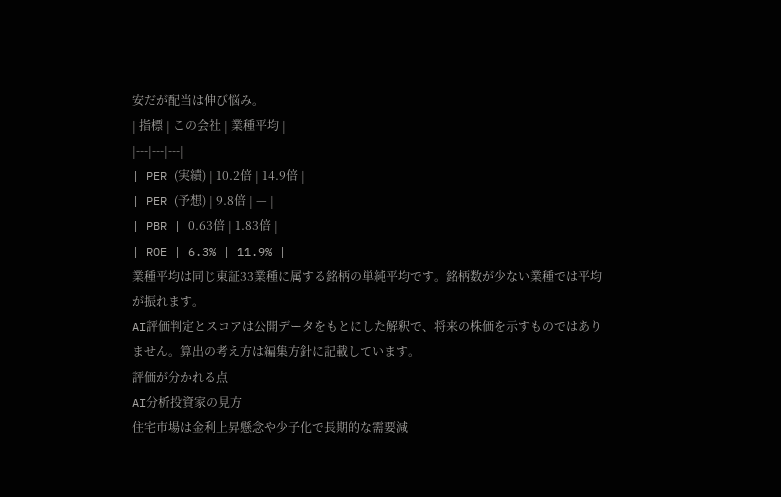安だが配当は伸び悩み。
| 指標 | この会社 | 業種平均 |
|---|---|---|
| PER (実績) | 10.2倍 | 14.9倍 |
| PER (予想) | 9.8倍 | — |
| PBR | 0.63倍 | 1.83倍 |
| ROE | 6.3% | 11.9% |
業種平均は同じ東証33業種に属する銘柄の単純平均です。銘柄数が少ない業種では平均が振れます。
AI評価判定とスコアは公開データをもとにした解釈で、将来の株価を示すものではありません。算出の考え方は編集方針に記載しています。
評価が分かれる点
AI分析投資家の見方
住宅市場は金利上昇懸念や少子化で長期的な需要減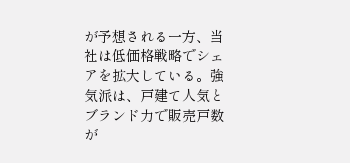が予想される一方、当社は低価格戦略でシェアを拡大している。強気派は、戸建て人気とブランド力で販売戸数が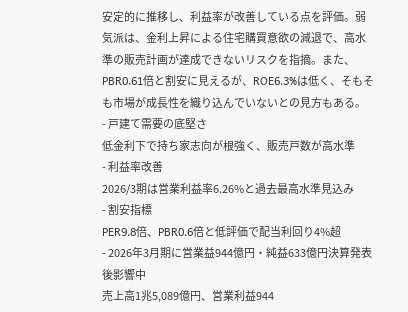安定的に推移し、利益率が改善している点を評価。弱気派は、金利上昇による住宅購買意欲の減退で、高水準の販売計画が達成できないリスクを指摘。また、PBR0.61倍と割安に見えるが、ROE6.3%は低く、そもそも市場が成長性を織り込んでいないとの見方もある。
- 戸建て需要の底堅さ
低金利下で持ち家志向が根強く、販売戸数が高水準
- 利益率改善
2026/3期は営業利益率6.26%と過去最高水準見込み
- 割安指標
PER9.8倍、PBR0.6倍と低評価で配当利回り4%超
- 2026年3月期に営業益944億円・純益633億円決算発表後影響中
売上高1兆5,089億円、営業利益944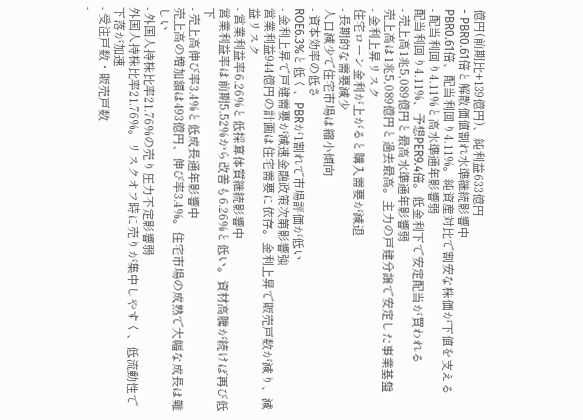億円(前期比+139億円)、純利益633億円
- PBR0.61倍と解散価値割れ水準継続影響中
PBR0.61倍、配当利回り4.11%。純資産対比で割安な株価が下値を支える
- 配当利回り4.11%と高水準通年影響弱
配当利回り4.11%、予想PER9.4倍。低金利下で安定配当が買われる
- 売上高1兆5,089億円と最高水準通年影響弱
売上高は1兆5,089億円と過去最高。主力の戸建分譲で安定した事業基盤
- 金利上昇リスク
住宅ローン金利が上がると購入需要が減退
- 長期的な需要減少
人口減少で住宅市場は縮小傾向
- 資本効率の低さ
ROE6.3%と低く、PBRが1割れで市場評価が低い
- 金利上昇で戸建需要が減速金融政策次第影響強
営業利益944億円の計画は住宅需要に依存。金利上昇で販売戸数が減り、減益リスク
- 営業利益率6.26%と低採算体質継続影響中
営業利益率は前期5.52%から改善も6.26%と低い。資材高騰が続けば再び低下
- 売上高伸び率3.4%と低成長通年影響中
売上高の増加額は493億円、伸び率3.4%。住宅市場の成熟で大幅な成長は難しい
- 外国人持株比率21.76%の売り圧力不定影響弱
外国人持株比率21.76%。リスクオフ時に売りが集中しやすく、低流動性で下落が加速
- 受注戸数・販売戸数
-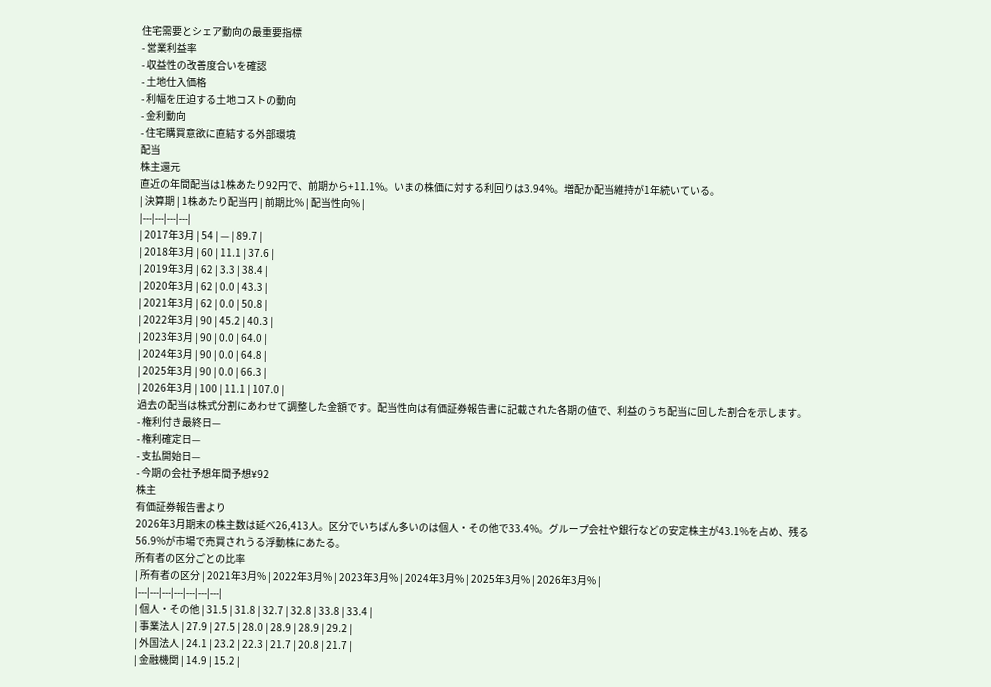住宅需要とシェア動向の最重要指標
- 営業利益率
- 収益性の改善度合いを確認
- 土地仕入価格
- 利幅を圧迫する土地コストの動向
- 金利動向
- 住宅購買意欲に直結する外部環境
配当
株主還元
直近の年間配当は1株あたり92円で、前期から+11.1%。いまの株価に対する利回りは3.94%。増配か配当維持が1年続いている。
| 決算期 | 1株あたり配当円 | 前期比% | 配当性向% |
|---|---|---|---|
| 2017年3月 | 54 | — | 89.7 |
| 2018年3月 | 60 | 11.1 | 37.6 |
| 2019年3月 | 62 | 3.3 | 38.4 |
| 2020年3月 | 62 | 0.0 | 43.3 |
| 2021年3月 | 62 | 0.0 | 50.8 |
| 2022年3月 | 90 | 45.2 | 40.3 |
| 2023年3月 | 90 | 0.0 | 64.0 |
| 2024年3月 | 90 | 0.0 | 64.8 |
| 2025年3月 | 90 | 0.0 | 66.3 |
| 2026年3月 | 100 | 11.1 | 107.0 |
過去の配当は株式分割にあわせて調整した金額です。配当性向は有価証券報告書に記載された各期の値で、利益のうち配当に回した割合を示します。
- 権利付き最終日—
- 権利確定日—
- 支払開始日—
- 今期の会社予想年間予想¥92
株主
有価証券報告書より
2026年3月期末の株主数は延べ26,413人。区分でいちばん多いのは個人・その他で33.4%。グループ会社や銀行などの安定株主が43.1%を占め、残る56.9%が市場で売買されうる浮動株にあたる。
所有者の区分ごとの比率
| 所有者の区分 | 2021年3月% | 2022年3月% | 2023年3月% | 2024年3月% | 2025年3月% | 2026年3月% |
|---|---|---|---|---|---|---|
| 個人・その他 | 31.5 | 31.8 | 32.7 | 32.8 | 33.8 | 33.4 |
| 事業法人 | 27.9 | 27.5 | 28.0 | 28.9 | 28.9 | 29.2 |
| 外国法人 | 24.1 | 23.2 | 22.3 | 21.7 | 20.8 | 21.7 |
| 金融機関 | 14.9 | 15.2 |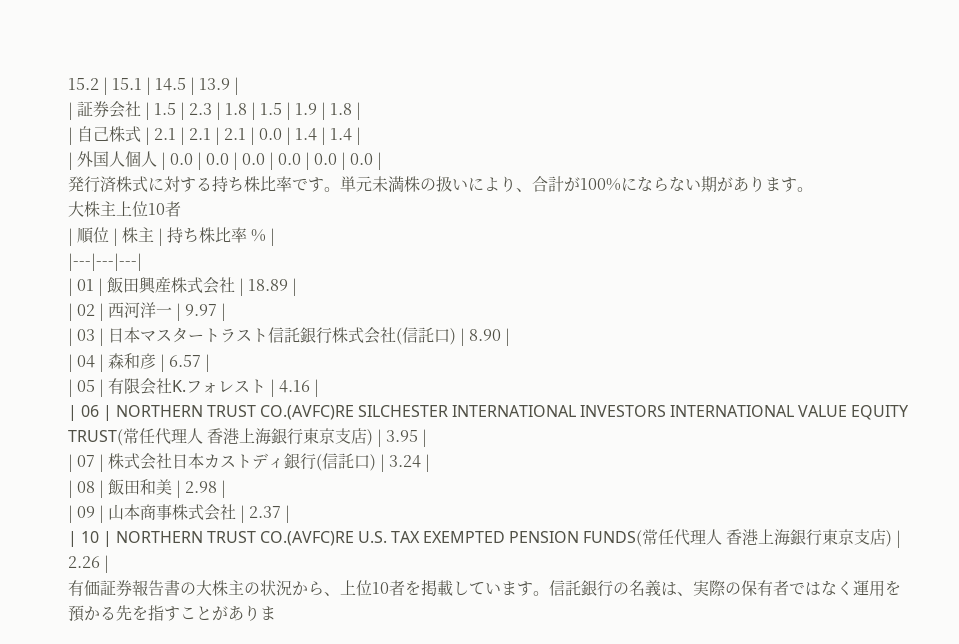15.2 | 15.1 | 14.5 | 13.9 |
| 証券会社 | 1.5 | 2.3 | 1.8 | 1.5 | 1.9 | 1.8 |
| 自己株式 | 2.1 | 2.1 | 2.1 | 0.0 | 1.4 | 1.4 |
| 外国人個人 | 0.0 | 0.0 | 0.0 | 0.0 | 0.0 | 0.0 |
発行済株式に対する持ち株比率です。単元未満株の扱いにより、合計が100%にならない期があります。
大株主上位10者
| 順位 | 株主 | 持ち株比率 % |
|---|---|---|
| 01 | 飯田興産株式会社 | 18.89 |
| 02 | 西河洋一 | 9.97 |
| 03 | 日本マスタートラスト信託銀行株式会社(信託口) | 8.90 |
| 04 | 森和彦 | 6.57 |
| 05 | 有限会社K.フォレスト | 4.16 |
| 06 | NORTHERN TRUST CO.(AVFC)RE SILCHESTER INTERNATIONAL INVESTORS INTERNATIONAL VALUE EQUITY TRUST(常任代理人 香港上海銀行東京支店) | 3.95 |
| 07 | 株式会社日本カストディ銀行(信託口) | 3.24 |
| 08 | 飯田和美 | 2.98 |
| 09 | 山本商事株式会社 | 2.37 |
| 10 | NORTHERN TRUST CO.(AVFC)RE U.S. TAX EXEMPTED PENSION FUNDS(常任代理人 香港上海銀行東京支店) | 2.26 |
有価証券報告書の大株主の状況から、上位10者を掲載しています。信託銀行の名義は、実際の保有者ではなく運用を預かる先を指すことがありま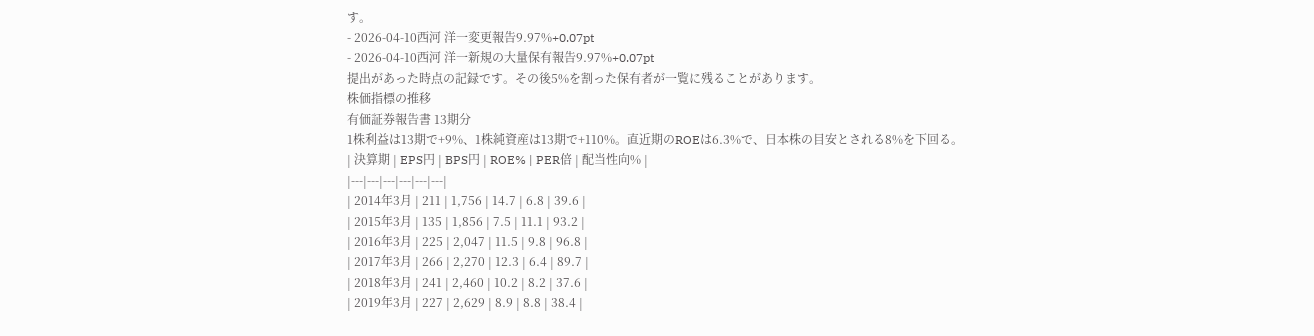す。
- 2026-04-10西河 洋一変更報告9.97%+0.07pt
- 2026-04-10西河 洋一新規の大量保有報告9.97%+0.07pt
提出があった時点の記録です。その後5%を割った保有者が一覧に残ることがあります。
株価指標の推移
有価証券報告書 13期分
1株利益は13期で+9%、1株純資産は13期で+110%。直近期のROEは6.3%で、日本株の目安とされる8%を下回る。
| 決算期 | EPS円 | BPS円 | ROE% | PER倍 | 配当性向% |
|---|---|---|---|---|---|
| 2014年3月 | 211 | 1,756 | 14.7 | 6.8 | 39.6 |
| 2015年3月 | 135 | 1,856 | 7.5 | 11.1 | 93.2 |
| 2016年3月 | 225 | 2,047 | 11.5 | 9.8 | 96.8 |
| 2017年3月 | 266 | 2,270 | 12.3 | 6.4 | 89.7 |
| 2018年3月 | 241 | 2,460 | 10.2 | 8.2 | 37.6 |
| 2019年3月 | 227 | 2,629 | 8.9 | 8.8 | 38.4 |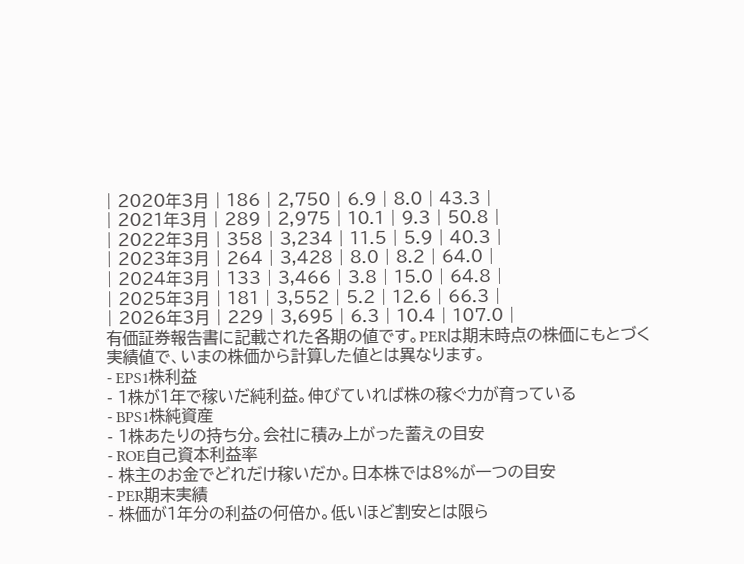| 2020年3月 | 186 | 2,750 | 6.9 | 8.0 | 43.3 |
| 2021年3月 | 289 | 2,975 | 10.1 | 9.3 | 50.8 |
| 2022年3月 | 358 | 3,234 | 11.5 | 5.9 | 40.3 |
| 2023年3月 | 264 | 3,428 | 8.0 | 8.2 | 64.0 |
| 2024年3月 | 133 | 3,466 | 3.8 | 15.0 | 64.8 |
| 2025年3月 | 181 | 3,552 | 5.2 | 12.6 | 66.3 |
| 2026年3月 | 229 | 3,695 | 6.3 | 10.4 | 107.0 |
有価証券報告書に記載された各期の値です。PERは期末時点の株価にもとづく実績値で、いまの株価から計算した値とは異なります。
- EPS1株利益
- 1株が1年で稼いだ純利益。伸びていれば株の稼ぐ力が育っている
- BPS1株純資産
- 1株あたりの持ち分。会社に積み上がった蓄えの目安
- ROE自己資本利益率
- 株主のお金でどれだけ稼いだか。日本株では8%が一つの目安
- PER期末実績
- 株価が1年分の利益の何倍か。低いほど割安とは限ら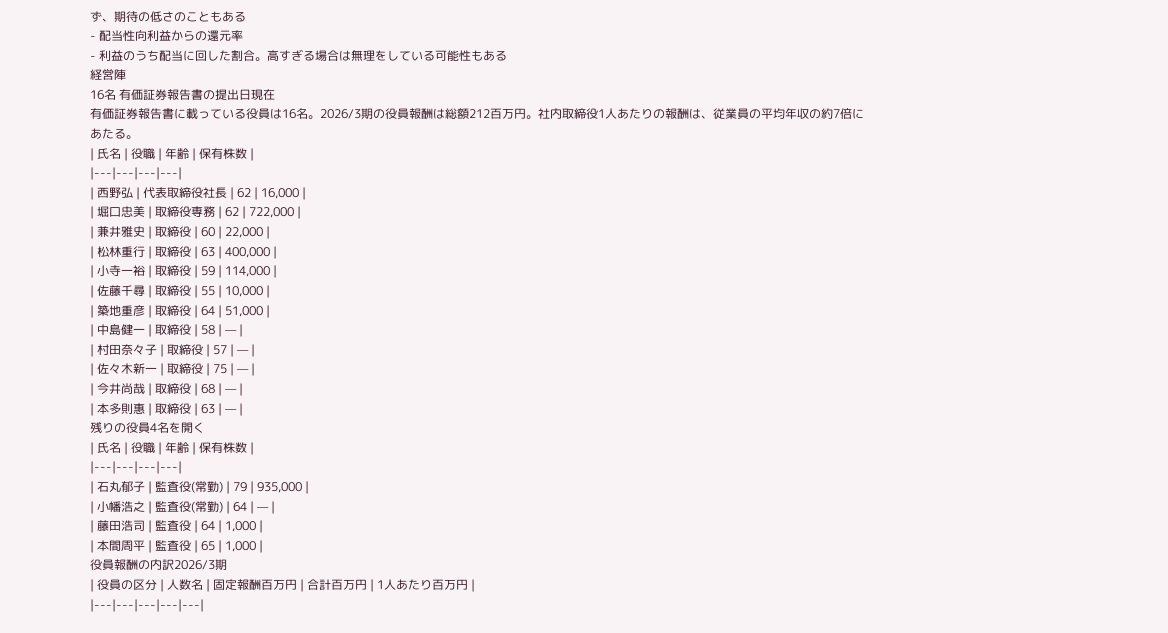ず、期待の低さのこともある
- 配当性向利益からの還元率
- 利益のうち配当に回した割合。高すぎる場合は無理をしている可能性もある
経営陣
16名 有価証券報告書の提出日現在
有価証券報告書に載っている役員は16名。2026/3期の役員報酬は総額212百万円。社内取締役1人あたりの報酬は、従業員の平均年収の約7倍にあたる。
| 氏名 | 役職 | 年齢 | 保有株数 |
|---|---|---|---|
| 西野弘 | 代表取締役社長 | 62 | 16,000 |
| 堀口忠美 | 取締役専務 | 62 | 722,000 |
| 兼井雅史 | 取締役 | 60 | 22,000 |
| 松林重行 | 取締役 | 63 | 400,000 |
| 小寺一裕 | 取締役 | 59 | 114,000 |
| 佐藤千尋 | 取締役 | 55 | 10,000 |
| 築地重彦 | 取締役 | 64 | 51,000 |
| 中島健一 | 取締役 | 58 | — |
| 村田奈々子 | 取締役 | 57 | — |
| 佐々木新一 | 取締役 | 75 | — |
| 今井尚哉 | 取締役 | 68 | — |
| 本多則惠 | 取締役 | 63 | — |
残りの役員4名を開く
| 氏名 | 役職 | 年齢 | 保有株数 |
|---|---|---|---|
| 石丸郁子 | 監査役(常勤) | 79 | 935,000 |
| 小幡浩之 | 監査役(常勤) | 64 | — |
| 藤田浩司 | 監査役 | 64 | 1,000 |
| 本間周平 | 監査役 | 65 | 1,000 |
役員報酬の内訳2026/3期
| 役員の区分 | 人数名 | 固定報酬百万円 | 合計百万円 | 1人あたり百万円 |
|---|---|---|---|---|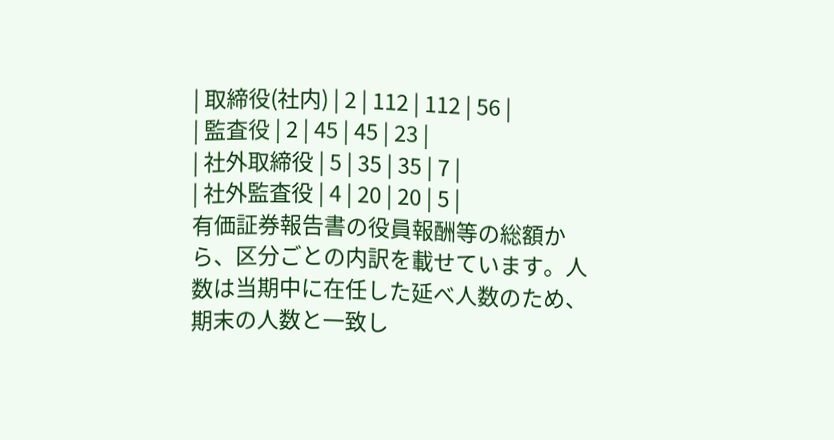| 取締役(社内) | 2 | 112 | 112 | 56 |
| 監査役 | 2 | 45 | 45 | 23 |
| 社外取締役 | 5 | 35 | 35 | 7 |
| 社外監査役 | 4 | 20 | 20 | 5 |
有価証券報告書の役員報酬等の総額から、区分ごとの内訳を載せています。人数は当期中に在任した延べ人数のため、期末の人数と一致し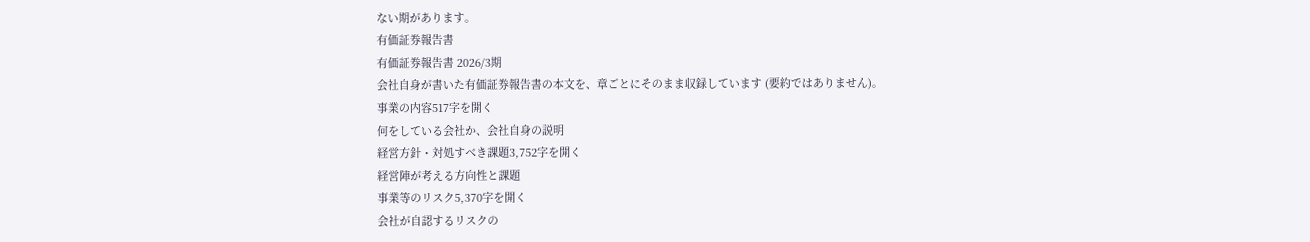ない期があります。
有価証券報告書
有価証券報告書 2026/3期
会社自身が書いた有価証券報告書の本文を、章ごとにそのまま収録しています (要約ではありません)。
事業の内容517字を開く
何をしている会社か、会社自身の説明
経営方針・対処すべき課題3,752字を開く
経営陣が考える方向性と課題
事業等のリスク5,370字を開く
会社が自認するリスクの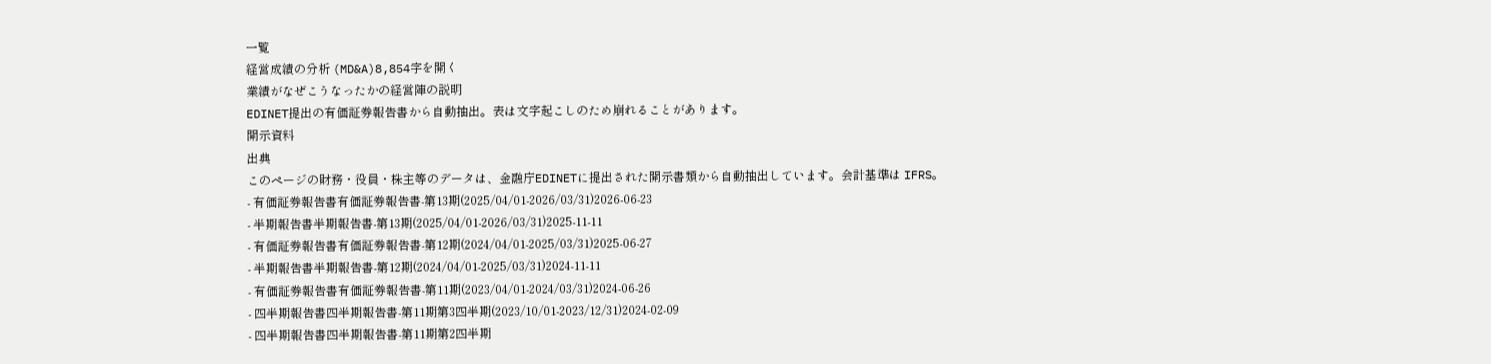一覧
経営成績の分析 (MD&A)8,854字を開く
業績がなぜこうなったかの経営陣の説明
EDINET提出の有価証券報告書から自動抽出。表は文字起こしのため崩れることがあります。
開示資料
出典
このページの財務・役員・株主等のデータは、金融庁EDINETに提出された開示書類から自動抽出しています。会計基準は IFRS。
- 有価証券報告書有価証券報告書-第13期(2025/04/01-2026/03/31)2026-06-23
- 半期報告書半期報告書-第13期(2025/04/01-2026/03/31)2025-11-11
- 有価証券報告書有価証券報告書-第12期(2024/04/01-2025/03/31)2025-06-27
- 半期報告書半期報告書-第12期(2024/04/01-2025/03/31)2024-11-11
- 有価証券報告書有価証券報告書-第11期(2023/04/01-2024/03/31)2024-06-26
- 四半期報告書四半期報告書-第11期第3四半期(2023/10/01-2023/12/31)2024-02-09
- 四半期報告書四半期報告書-第11期第2四半期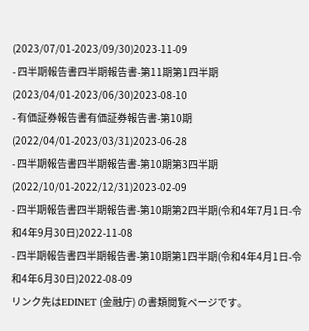(2023/07/01-2023/09/30)2023-11-09
- 四半期報告書四半期報告書-第11期第1四半期(2023/04/01-2023/06/30)2023-08-10
- 有価証券報告書有価証券報告書-第10期(2022/04/01-2023/03/31)2023-06-28
- 四半期報告書四半期報告書-第10期第3四半期(2022/10/01-2022/12/31)2023-02-09
- 四半期報告書四半期報告書-第10期第2四半期(令和4年7月1日-令和4年9月30日)2022-11-08
- 四半期報告書四半期報告書-第10期第1四半期(令和4年4月1日-令和4年6月30日)2022-08-09
リンク先はEDINET (金融庁) の書類閲覧ページです。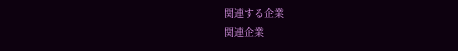関連する企業
関連企業